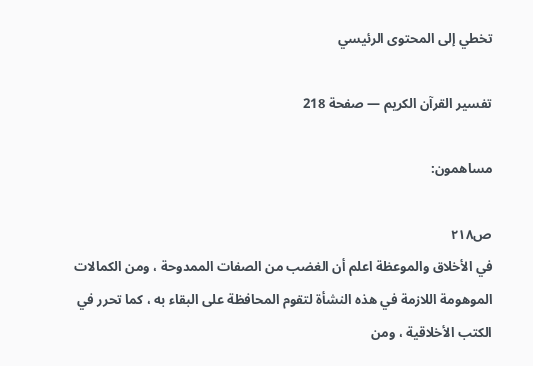تخطي إلى المحتوى الرئيسي

تفسير القرآن الكريم — صفحة 218

مساهمون:

ص٢١٨
في الأخلاق والموعظة اعلم أن الغضب من الصفات الممدوحة ، ومن الكمالات الموهومة اللازمة في هذه النشأة لتقوم المحافظة على البقاء به ، كما تحرر في الكتب الأخلاقية ، ومن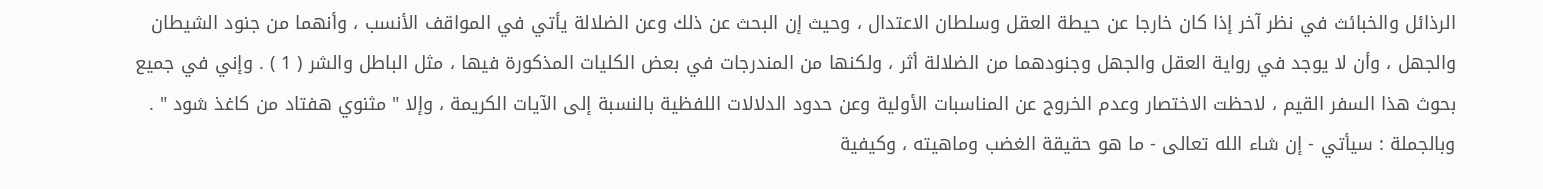الرذائل والخبائث في نظر آخر إذا كان خارجا عن حيطة العقل وسلطان الاعتدال ، وحيث إن البحث عن ذلك وعن الضلالة يأتي في المواقف الأنسب ، وأنهما من جنود الشيطان والجهل ، وأن لا يوجد في رواية العقل والجهل وجنودهما من الضلالة أثر ، ولكنها من المندرجات في بعض الكليات المذكورة فيها ، مثل الباطل والشر ( 1 ) . وإني في جميع بحوث هذا السفر القيم ، لاحظت الاختصار وعدم الخروج عن المناسبات الأولية وعن حدود الدلالات اللفظية بالنسبة إلى الآيات الكريمة ، وإلا " مثنوي هفتاد من كاغذ شود " . وبالجملة : سيأتي - إن شاء الله تعالى - ما هو حقيقة الغضب وماهيته ، وكيفية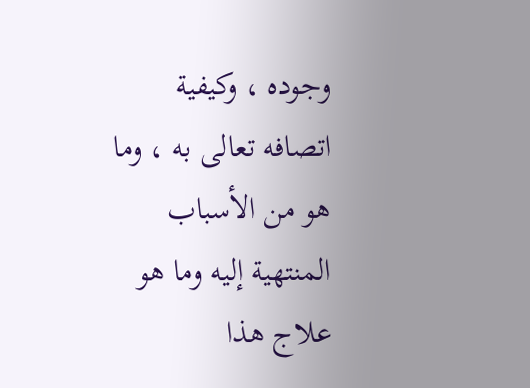وجوده ، وكيفية اتصافه تعالى به ، وما هو من الأسباب المنتهية إليه وما هو علاج هذا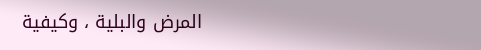المرض والبلية ، وكيفية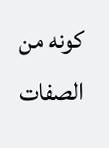كونه من الصفات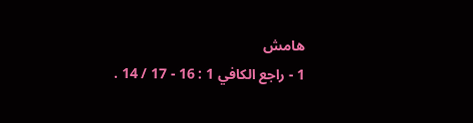هامش
1 - راجع الكافي 1 : 16 - 17 / 14 .